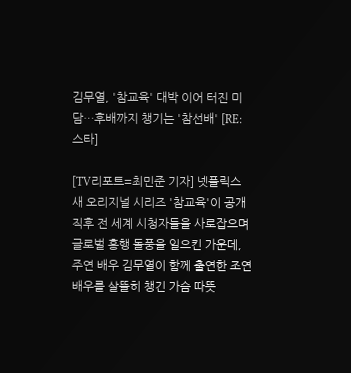김무열, '참교육' 대박 이어 터진 미담…후배까지 챙기는 '참선배' [RE:스타]

[TV리포트=최민준 기자] 넷플릭스 새 오리지널 시리즈 '참교육'이 공개 직후 전 세계 시청자들을 사로잡으며 글로벌 흥행 돌풍을 일으킨 가운데, 주연 배우 김무열이 함께 출연한 조연 배우를 살뜰히 챙긴 가슴 따뜻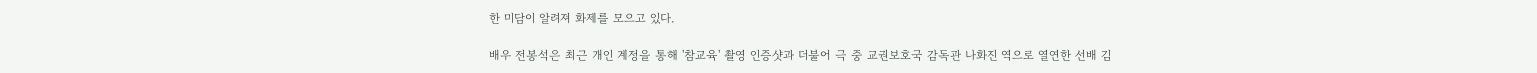한 미담이 알려져 화제를 모으고 있다.

배우 전봉석은 최근 개인 계정을 통해 '참교육' 촬영 인증샷과 더불어 극 중 교권보호국 감독관 나화진 역으로 열연한 선배 김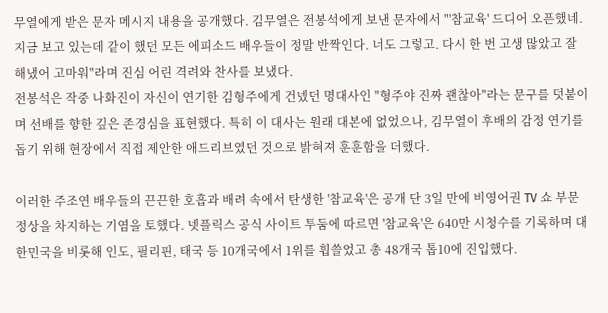무열에게 받은 문자 메시지 내용을 공개했다. 김무열은 전봉석에게 보낸 문자에서 "'참교육' 드디어 오픈했네. 지금 보고 있는데 같이 했던 모든 에피소드 배우들이 정말 반짝인다. 너도 그렇고. 다시 한 번 고생 많았고 잘 해냈어 고마워"라며 진심 어린 격려와 찬사를 보냈다.
전봉석은 작중 나화진이 자신이 연기한 김형주에게 건넸던 명대사인 "형주야 진짜 괜찮아"라는 문구를 덧붙이며 선배를 향한 깊은 존경심을 표현했다. 특히 이 대사는 원래 대본에 없었으나, 김무열이 후배의 감정 연기를 돕기 위해 현장에서 직접 제안한 애드리브였던 것으로 밝혀져 훈훈함을 더했다.

이러한 주조연 배우들의 끈끈한 호흡과 배려 속에서 탄생한 '참교육'은 공개 단 3일 만에 비영어권 TV 쇼 부문 정상을 차지하는 기염을 토했다. 넷플릭스 공식 사이트 투둠에 따르면 '참교육'은 640만 시청수를 기록하며 대한민국을 비롯해 인도, 필리핀, 태국 등 10개국에서 1위를 휩쓸었고 총 48개국 톱10에 진입했다.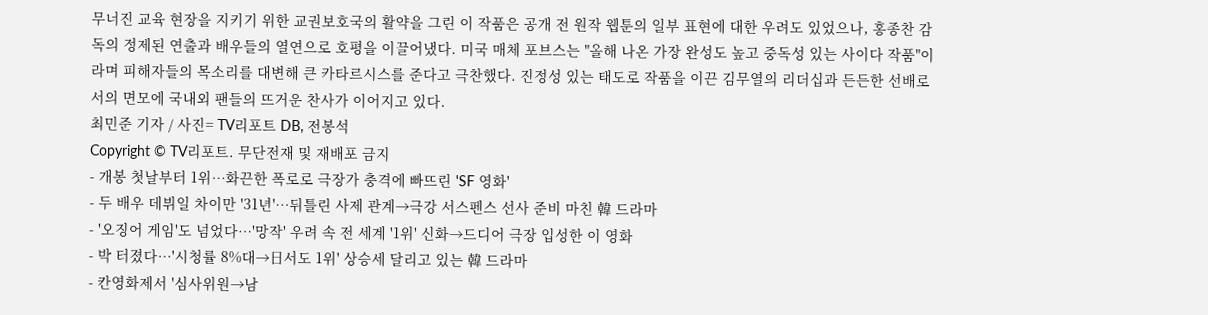무너진 교육 현장을 지키기 위한 교권보호국의 활약을 그린 이 작품은 공개 전 원작 웹툰의 일부 표현에 대한 우려도 있었으나, 홍종찬 감독의 정제된 연출과 배우들의 열연으로 호평을 이끌어냈다. 미국 매체 포브스는 "올해 나온 가장 완성도 높고 중독성 있는 사이다 작품"이라며 피해자들의 목소리를 대변해 큰 카타르시스를 준다고 극찬했다. 진정성 있는 태도로 작품을 이끈 김무열의 리더십과 든든한 선배로서의 면모에 국내외 팬들의 뜨거운 찬사가 이어지고 있다.
최민준 기자 / 사진= TV리포트 DB, 전봉석
Copyright © TV리포트. 무단전재 및 재배포 금지
- 개봉 첫날부터 1위…화끈한 폭로로 극장가 충격에 빠뜨린 'SF 영화'
- 두 배우 데뷔일 차이만 '31년'…뒤틀린 사제 관계→극강 서스펜스 선사 준비 마친 韓 드라마
- '오징어 게임'도 넘었다…'망작' 우려 속 전 세계 '1위' 신화→드디어 극장 입성한 이 영화
- 박 터졌다…'시청률 8%대→日서도 1위' 상승세 달리고 있는 韓 드라마
- 칸영화제서 '심사위원→남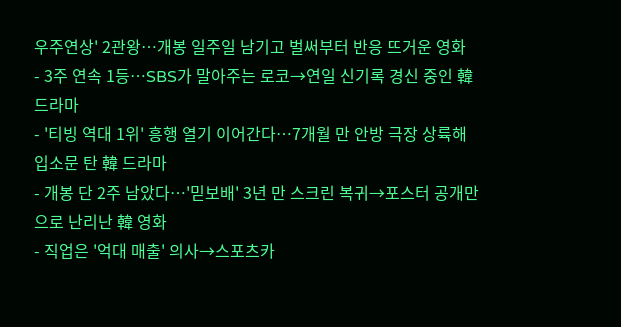우주연상' 2관왕…개봉 일주일 남기고 벌써부터 반응 뜨거운 영화
- 3주 연속 1등…SBS가 말아주는 로코→연일 신기록 경신 중인 韓 드라마
- '티빙 역대 1위' 흥행 열기 이어간다…7개월 만 안방 극장 상륙해 입소문 탄 韓 드라마
- 개봉 단 2주 남았다…'믿보배' 3년 만 스크린 복귀→포스터 공개만으로 난리난 韓 영화
- 직업은 '억대 매출' 의사→스포츠카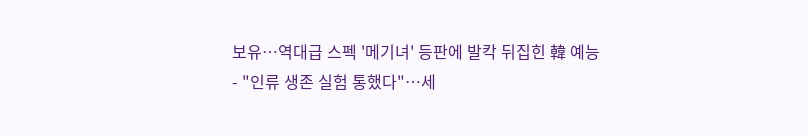보유…역대급 스펙 '메기녀' 등판에 발칵 뒤집힌 韓 예능
- "인류 생존 실험 통했다"…세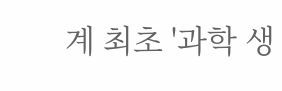계 최초 '과학 생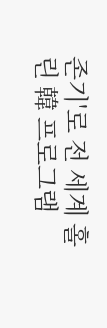존기'로 전 세계 홀린 韓 프로그램